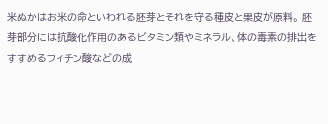米ぬかはお米の命といわれる胚芽とそれを守る種皮と果皮が原料。 胚芽部分には抗酸化作用のあるビタミン類やミネラル、体の毒素の排出をすすめるフィチン酸などの成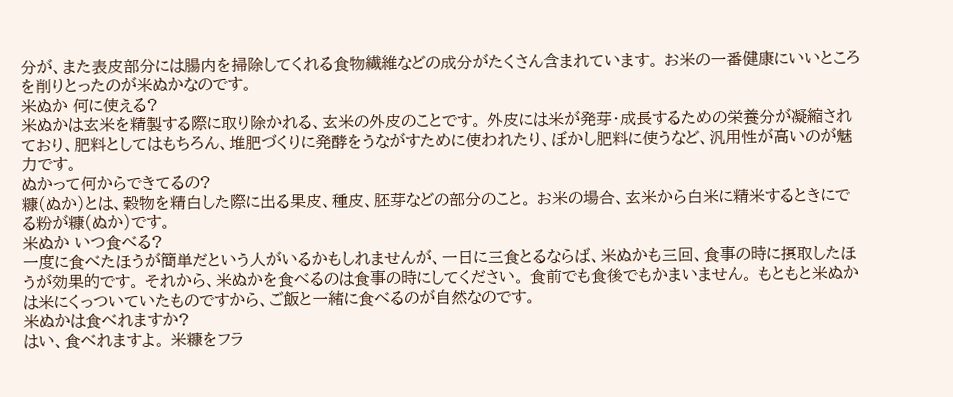分が、また表皮部分には腸内を掃除してくれる食物繊維などの成分がたくさん含まれています。 お米の一番健康にいいところを削りとったのが米ぬかなのです。
米ぬか 何に使える?
米ぬかは玄米を精製する際に取り除かれる、玄米の外皮のことです。 外皮には米が発芽・成長するための栄養分が凝縮されており、肥料としてはもちろん、堆肥づくりに発酵をうながすために使われたり、ぼかし肥料に使うなど、汎用性が高いのが魅力です。
ぬかって何からできてるの?
糠(ぬか)とは、穀物を精白した際に出る果皮、種皮、胚芽などの部分のこと。 お米の場合、玄米から白米に精米するときにでる粉が糠(ぬか)です。
米ぬか いつ食べる?
一度に食べたほうが簡単だという人がいるかもしれませんが、一日に三食とるならば、米ぬかも三回、食事の時に摂取したほうが効果的です。 それから、米ぬかを食べるのは食事の時にしてください。 食前でも食後でもかまいません。 もともと米ぬかは米にくっついていたものですから、ご飯と一緒に食べるのが自然なのです。
米ぬかは食べれますか?
はい、食べれますよ。 米糠をフラ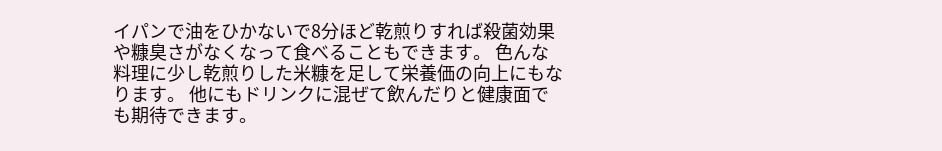イパンで油をひかないで8分ほど乾煎りすれば殺菌効果や糠臭さがなくなって食べることもできます。 色んな料理に少し乾煎りした米糠を足して栄養価の向上にもなります。 他にもドリンクに混ぜて飲んだりと健康面でも期待できます。